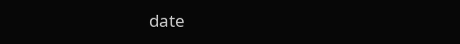date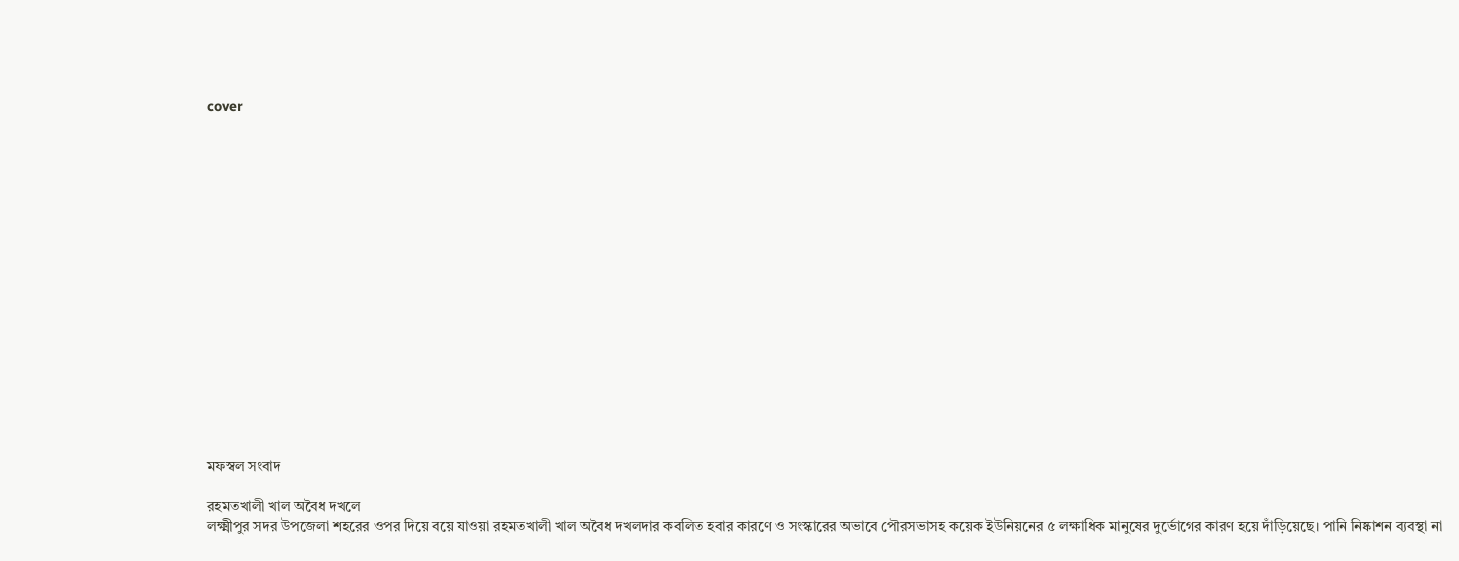cover

















মফস্বল সংবাদ

রহমতখালী খাল অবৈধ দখলে
লক্ষ্মীপুর সদর উপজেলা শহরের ওপর দিয়ে বয়ে যাওয়া রহমতখালী খাল অবৈধ দখলদার কবলিত হবার কারণে ও সংস্কারের অভাবে পৌরসভাসহ কয়েক ইউনিয়নের ৫ লক্ষাধিক মানুষের দুর্ভোগের কারণ হয়ে দাঁড়িয়েছে। পানি নিষ্কাশন ব্যবস্থা না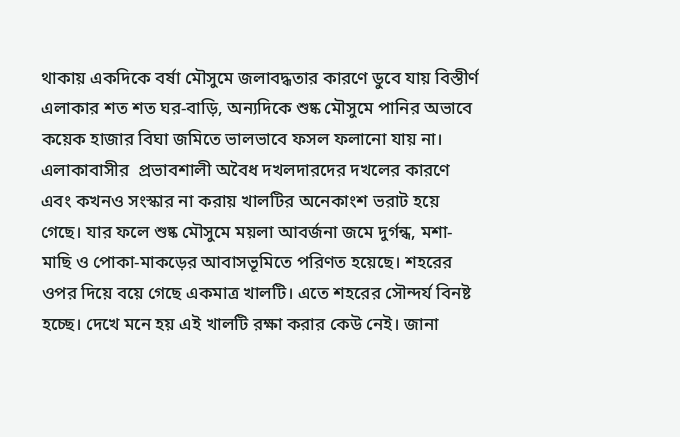থাকায় একদিকে বর্ষা মৌসুমে জলাবদ্ধতার কারণে ডুবে যায় বিস্তীর্ণ এলাকার শত শত ঘর-বাড়ি, অন্যদিকে শুষ্ক মৌসুমে পানির অভাবে কয়েক হাজার বিঘা জমিতে ভালভাবে ফসল ফলানো যায় না। এলাকাবাসীর  প্রভাবশালী অবৈধ দখলদারদের দখলের কারণে এবং কখনও সংস্কার না করায় খালটির অনেকাংশ ভরাট হয়ে গেছে। যার ফলে শুষ্ক মৌসুমে ময়লা আবর্জনা জমে দুর্গন্ধ, মশা- মাছি ও পোকা-মাকড়ের আবাসভূমিতে পরিণত হয়েছে। শহরের ওপর দিয়ে বয়ে গেছে একমাত্র খালটি। এতে শহরের সৌন্দর্য বিনষ্ট হচ্ছে। দেখে মনে হয় এই খালটি রক্ষা করার কেউ নেই। জানা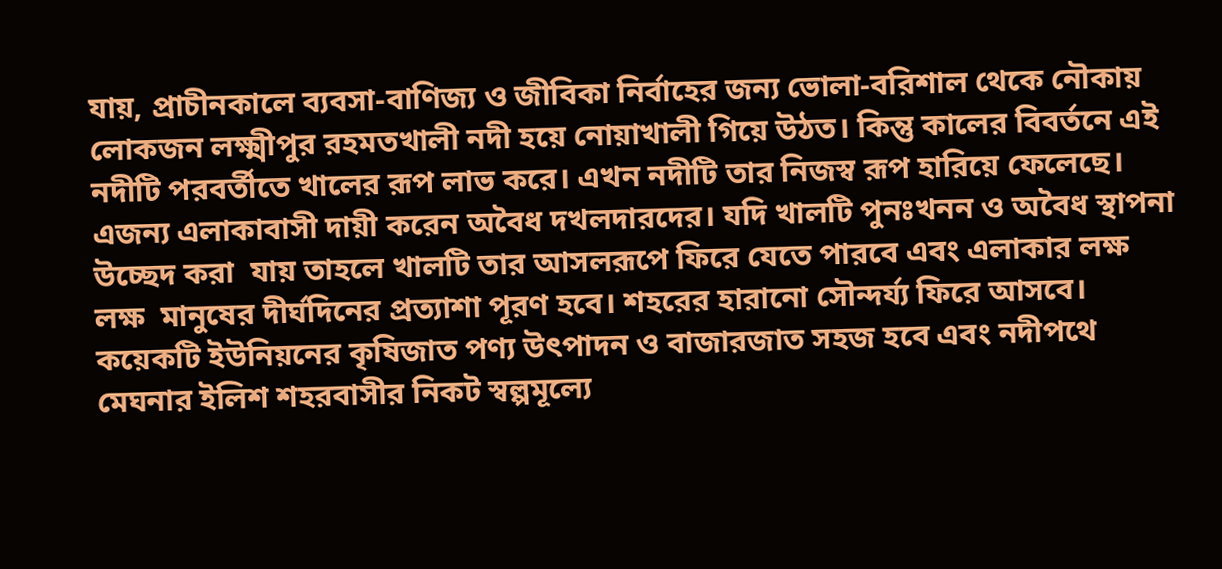যায়, প্রাচীনকালে ব্যবসা-বাণিজ্য ও জীবিকা নির্বাহের জন্য ভোলা-বরিশাল থেকে নৌকায় লোকজন লক্ষ্মীপুর রহমতখালী নদী হয়ে নোয়াখালী গিয়ে উঠত। কিন্তু কালের বিবর্তনে এই নদীটি পরবর্তীতে খালের রূপ লাভ করে। এখন নদীটি তার নিজস্ব রূপ হারিয়ে ফেলেছে। এজন্য এলাকাবাসী দায়ী করেন অবৈধ দখলদারদের। যদি খালটি পুনঃখনন ও অবৈধ স্থাপনা উচ্ছেদ করা  যায় তাহলে খালটি তার আসলরূপে ফিরে যেতে পারবে এবং এলাকার লক্ষ লক্ষ  মানুষের দীর্ঘদিনের প্রত্যাশা পূরণ হবে। শহরের হারানো সৌন্দর্য্য ফিরে আসবে। কয়েকটি ইউনিয়নের কৃষিজাত পণ্য উৎপাদন ও বাজারজাত সহজ হবে এবং নদীপথে মেঘনার ইলিশ শহরবাসীর নিকট স্বল্পমূল্যে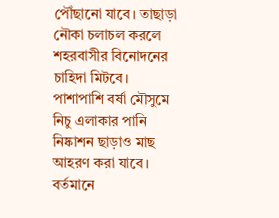পৌঁছানো যাবে। তাছাড়া  নৌকা চলাচল করলে শহরবাসীর বিনোদনের চাহিদা মিটবে। পাশাপাশি বর্ষা মৌসুমে নিচু এলাকার পানি নিষ্কাশন ছাড়াও মাছ আহরণ করা যাবে। বর্তমানে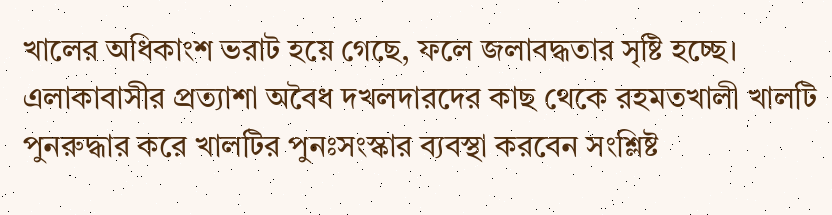খালের অধিকাংশ ভরাট হয়ে গেছে, ফলে জলাবদ্ধতার সৃষ্টি হচ্ছে। এলাকাবাসীর প্রত্যাশা অবৈধ দখলদারদের কাছ থেকে রহমতখালী খালটি পুনরুদ্ধার করে খালটির পুনঃসংস্কার ব্যবস্থা করবেন সংশ্লিষ্ট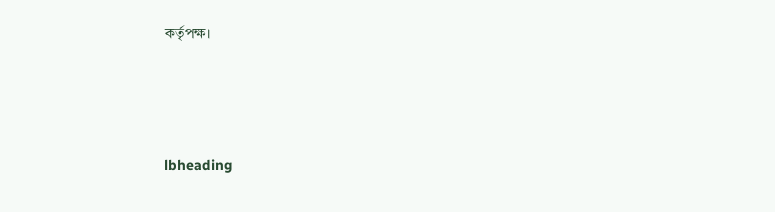কর্তৃপক্ষ।




lbheading